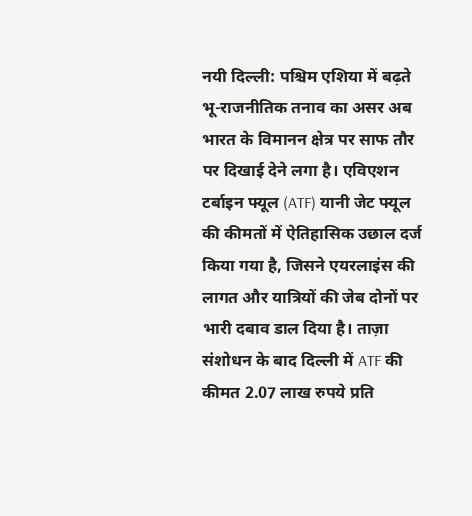नयी दिल्ली: पश्चिम एशिया में बढ़ते भू-राजनीतिक तनाव का असर अब भारत के विमानन क्षेत्र पर साफ तौर पर दिखाई देने लगा है। एविएशन टर्बाइन फ्यूल (ATF) यानी जेट फ्यूल की कीमतों में ऐतिहासिक उछाल दर्ज किया गया है, जिसने एयरलाइंस की लागत और यात्रियों की जेब दोनों पर भारी दबाव डाल दिया है। ताज़ा संशोधन के बाद दिल्ली में ATF की कीमत 2.07 लाख रुपये प्रति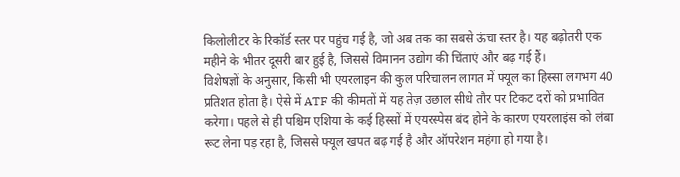किलोलीटर के रिकॉर्ड स्तर पर पहुंच गई है, जो अब तक का सबसे ऊंचा स्तर है। यह बढ़ोतरी एक महीने के भीतर दूसरी बार हुई है, जिससे विमानन उद्योग की चिंताएं और बढ़ गई हैं।
विशेषज्ञों के अनुसार, किसी भी एयरलाइन की कुल परिचालन लागत में फ्यूल का हिस्सा लगभग 40 प्रतिशत होता है। ऐसे में ATF की कीमतों में यह तेज़ उछाल सीधे तौर पर टिकट दरों को प्रभावित करेगा। पहले से ही पश्चिम एशिया के कई हिस्सों में एयरस्पेस बंद होने के कारण एयरलाइंस को लंबा रूट लेना पड़ रहा है, जिससे फ्यूल खपत बढ़ गई है और ऑपरेशन महंगा हो गया है।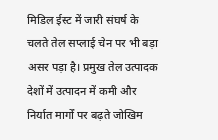मिडिल ईस्ट में जारी संघर्ष के चलते तेल सप्लाई चेन पर भी बड़ा असर पड़ा है। प्रमुख तेल उत्पादक देशों में उत्पादन में कमी और निर्यात मार्गों पर बढ़ते जोखिम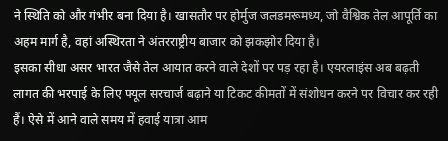ने स्थिति को और गंभीर बना दिया है। खासतौर पर होर्मुज जलडमरूमध्य, जो वैश्विक तेल आपूर्ति का अहम मार्ग है, वहां अस्थिरता ने अंतरराष्ट्रीय बाजार को झकझोर दिया है।
इसका सीधा असर भारत जैसे तेल आयात करने वाले देशों पर पड़ रहा है। एयरलाइंस अब बढ़ती लागत की भरपाई के लिए फ्यूल सरचार्ज बढ़ाने या टिकट कीमतों में संशोधन करने पर विचार कर रही हैं। ऐसे में आने वाले समय में हवाई यात्रा आम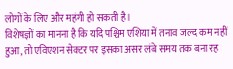लोगों के लिए और महंगी हो सकती है।
विशेषज्ञों का मानना है कि यदि पश्चिम एशिया में तनाव जल्द कम नहीं हुआ, तो एविएशन सेक्टर पर इसका असर लंबे समय तक बना रह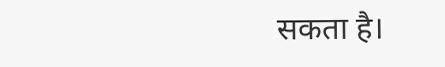सकता है।